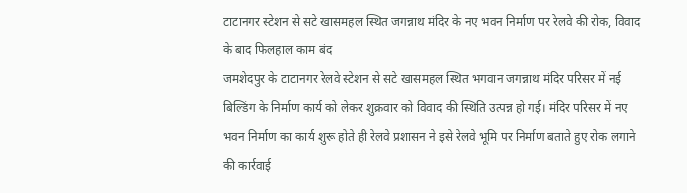टाटानगर स्टेशन से सटे खासमहल स्थित जगन्नाथ मंदिर के नए भवन निर्माण पर रेलवे की रोक, विवाद के बाद फिलहाल काम बंद
जमशेदपुर के टाटानगर रेलवे स्टेशन से सटे खासमहल स्थित भगवान जगन्नाथ मंदिर परिसर में नई बिल्डिंग के निर्माण कार्य को लेकर शुक्रवार को विवाद की स्थिति उत्पन्न हो गई। मंदिर परिसर में नए भवन निर्माण का कार्य शुरू होते ही रेलवे प्रशासन ने इसे रेलवे भूमि पर निर्माण बताते हुए रोक लगाने की कार्रवाई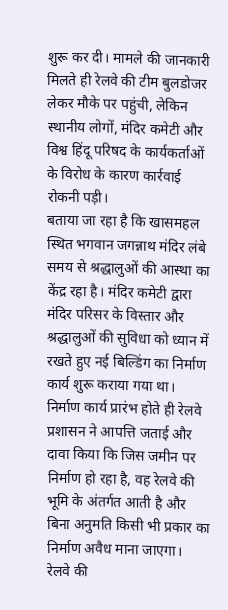शुरू कर दी। मामले की जानकारी मिलते ही रेलवे की टीम बुलडोजर लेकर मौके पर पहुंची, लेकिन स्थानीय लोगों, मंदिर कमेटी और विश्व हिंदू परिषद के कार्यकर्ताओं के विरोध के कारण कार्रवाई रोकनी पड़ी।
बताया जा रहा है कि खासमहल स्थित भगवान जगन्नाथ मंदिर लंबे समय से श्रद्धालुओं की आस्था का केंद्र रहा है। मंदिर कमेटी द्वारा मंदिर परिसर के विस्तार और श्रद्धालुओं की सुविधा को ध्यान में रखते हुए नई बिल्डिंग का निर्माण कार्य शुरू कराया गया था। निर्माण कार्य प्रारंभ होते ही रेलवे प्रशासन ने आपत्ति जताई और दावा किया कि जिस जमीन पर निर्माण हो रहा है, वह रेलवे की भूमि के अंतर्गत आती है और बिना अनुमति किसी भी प्रकार का निर्माण अवैध माना जाएगा।
रेलवे की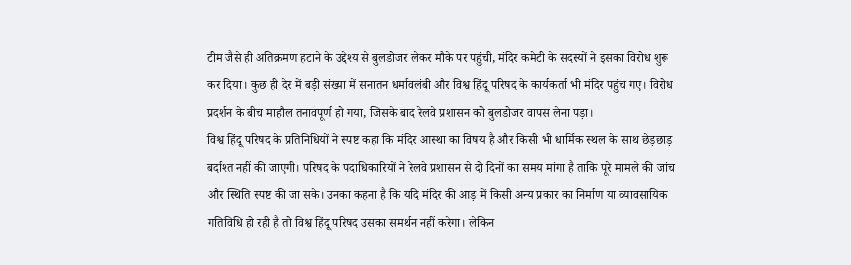टीम जैसे ही अतिक्रमण हटाने के उद्देश्य से बुलडोजर लेकर मौके पर पहुंची, मंदिर कमेटी के सदस्यों ने इसका विरोध शुरू कर दिया। कुछ ही देर में बड़ी संख्या में सनातन धर्मावलंबी और विश्व हिंदू परिषद के कार्यकर्ता भी मंदिर पहुंच गए। विरोध प्रदर्शन के बीच माहौल तनावपूर्ण हो गया, जिसके बाद रेलवे प्रशासन को बुलडोजर वापस लेना पड़ा।
विश्व हिंदू परिषद के प्रतिनिधियों ने स्पष्ट कहा कि मंदिर आस्था का विषय है और किसी भी धार्मिक स्थल के साथ छेड़छाड़ बर्दाश्त नहीं की जाएगी। परिषद के पदाधिकारियों ने रेलवे प्रशासन से दो दिनों का समय मांगा है ताकि पूरे मामले की जांच और स्थिति स्पष्ट की जा सके। उनका कहना है कि यदि मंदिर की आड़ में किसी अन्य प्रकार का निर्माण या व्यावसायिक गतिविधि हो रही है तो विश्व हिंदू परिषद उसका समर्थन नहीं करेगा। लेकिन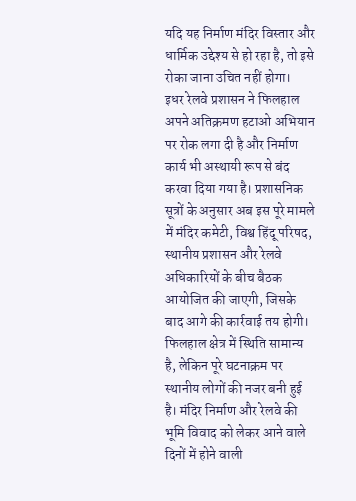यदि यह निर्माण मंदिर विस्तार और धार्मिक उद्देश्य से हो रहा है, तो इसे रोका जाना उचित नहीं होगा।
इधर रेलवे प्रशासन ने फिलहाल अपने अतिक्रमण हटाओ अभियान पर रोक लगा दी है और निर्माण कार्य भी अस्थायी रूप से बंद करवा दिया गया है। प्रशासनिक सूत्रों के अनुसार अब इस पूरे मामले में मंदिर कमेटी, विश्व हिंदू परिषद, स्थानीय प्रशासन और रेलवे अधिकारियों के बीच बैठक आयोजित की जाएगी, जिसके बाद आगे की कार्रवाई तय होगी।
फिलहाल क्षेत्र में स्थिति सामान्य है, लेकिन पूरे घटनाक्रम पर स्थानीय लोगों की नजर बनी हुई है। मंदिर निर्माण और रेलवे की भूमि विवाद को लेकर आने वाले दिनों में होने वाली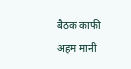बैठक काफी अहम मानी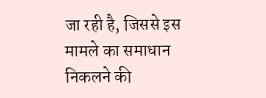जा रही है, जिससे इस मामले का समाधान निकलने की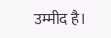उम्मीद है।